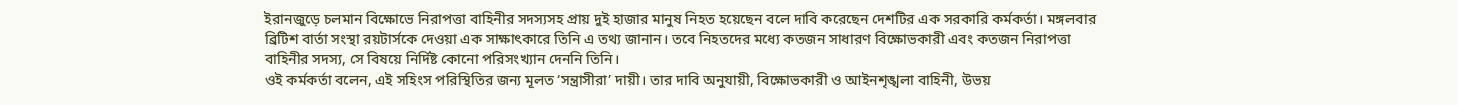ইরানজুড়ে চলমান বিক্ষোভে নিরাপত্তা বাহিনীর সদস্যসহ প্রায় দুই হাজার মানুষ নিহত হয়েছেন বলে দাবি করেছেন দেশটির এক সরকারি কর্মকর্তা। মঙ্গলবার ব্রিটিশ বার্তা সংস্থা রয়টার্সকে দেওয়া এক সাক্ষাৎকারে তিনি এ তথ্য জানান। তবে নিহতদের মধ্যে কতজন সাধারণ বিক্ষোভকারী এবং কতজন নিরাপত্তা বাহিনীর সদস্য, সে বিষয়ে নির্দিষ্ট কোনো পরিসংখ্যান দেননি তিনি।
ওই কর্মকর্তা বলেন, এই সহিংস পরিস্থিতির জন্য মূলত ‘সন্ত্রাসীরা’ দায়ী। তার দাবি অনুযায়ী, বিক্ষোভকারী ও আইনশৃঙ্খলা বাহিনী, উভয়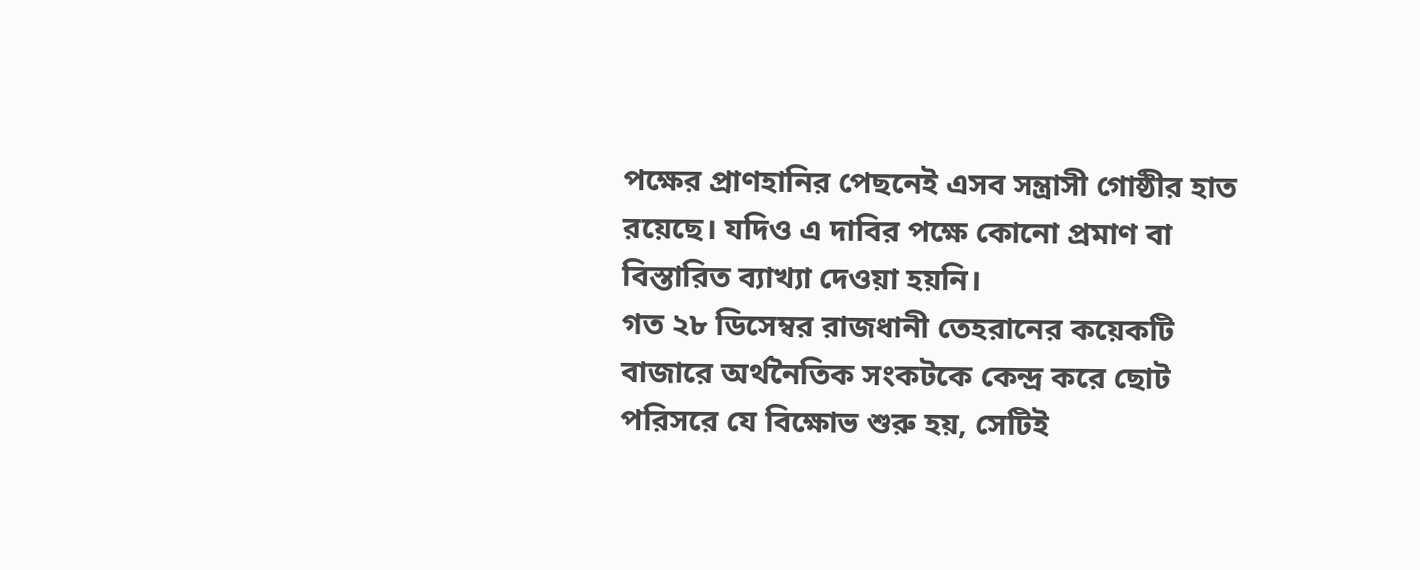পক্ষের প্রাণহানির পেছনেই এসব সন্ত্রাসী গোষ্ঠীর হাত রয়েছে। যদিও এ দাবির পক্ষে কোনো প্রমাণ বা বিস্তারিত ব্যাখ্যা দেওয়া হয়নি।
গত ২৮ ডিসেম্বর রাজধানী তেহরানের কয়েকটি বাজারে অর্থনৈতিক সংকটকে কেন্দ্র করে ছোট পরিসরে যে বিক্ষোভ শুরু হয়, সেটিই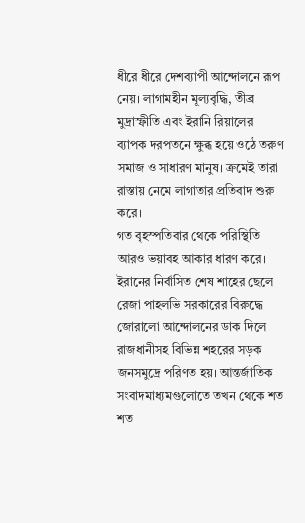ধীরে ধীরে দেশব্যাপী আন্দোলনে রূপ নেয়। লাগামহীন মূল্যবৃদ্ধি, তীব্র মুদ্রাস্ফীতি এবং ইরানি রিয়ালের ব্যাপক দরপতনে ক্ষুব্ধ হয়ে ওঠে তরুণ সমাজ ও সাধারণ মানুষ। ক্রমেই তারা রাস্তায় নেমে লাগাতার প্রতিবাদ শুরু করে।
গত বৃহস্পতিবার থেকে পরিস্থিতি আরও ভয়াবহ আকার ধারণ করে। ইরানের নির্বাসিত শেষ শাহের ছেলে রেজা পাহলভি সরকারের বিরুদ্ধে জোরালো আন্দোলনের ডাক দিলে রাজধানীসহ বিভিন্ন শহরের সড়ক জনসমুদ্রে পরিণত হয়। আন্তর্জাতিক সংবাদমাধ্যমগুলোতে তখন থেকে শত শত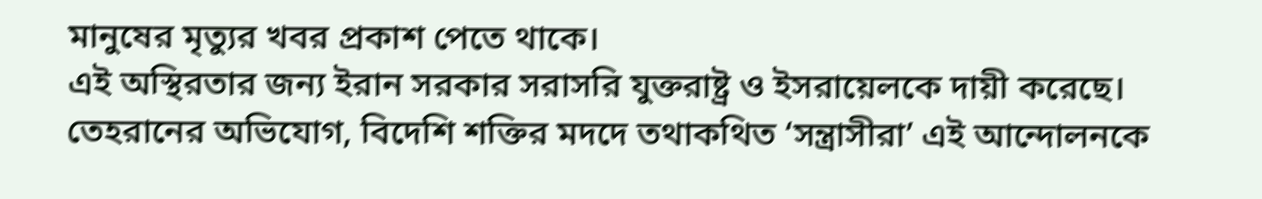মানুষের মৃত্যুর খবর প্রকাশ পেতে থাকে।
এই অস্থিরতার জন্য ইরান সরকার সরাসরি যুক্তরাষ্ট্র ও ইসরায়েলকে দায়ী করেছে। তেহরানের অভিযোগ, বিদেশি শক্তির মদদে তথাকথিত ‘সন্ত্রাসীরা’ এই আন্দোলনকে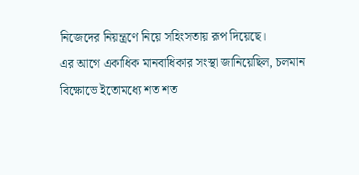নিজেদের নিয়ন্ত্রণে নিয়ে সহিংসতায় রূপ দিয়েছে।
এর আগে একাধিক মানবাধিকার সংস্থা জানিয়েছিল, চলমান বিক্ষোভে ইতোমধ্যে শত শত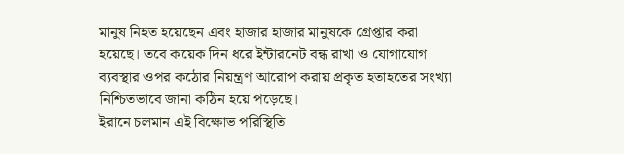মানুষ নিহত হয়েছেন এবং হাজার হাজার মানুষকে গ্রেপ্তার করা হয়েছে। তবে কয়েক দিন ধরে ইন্টারনেট বন্ধ রাখা ও যোগাযোগ ব্যবস্থার ওপর কঠোর নিয়ন্ত্রণ আরোপ করায় প্রকৃত হতাহতের সংখ্যা নিশ্চিতভাবে জানা কঠিন হয়ে পড়েছে।
ইরানে চলমান এই বিক্ষোভ পরিস্থিতি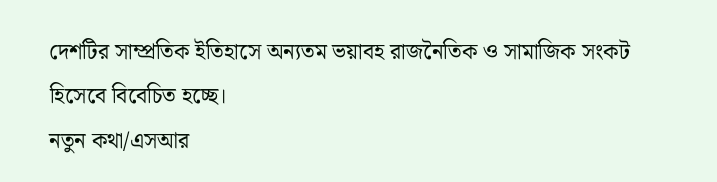দেশটির সাম্প্রতিক ইতিহাসে অন্যতম ভয়াবহ রাজনৈতিক ও সামাজিক সংকট হিসেবে বিবেচিত হচ্ছে।
নতুন কথা/এসআর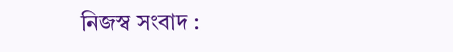নিজস্ব সংবাদ :